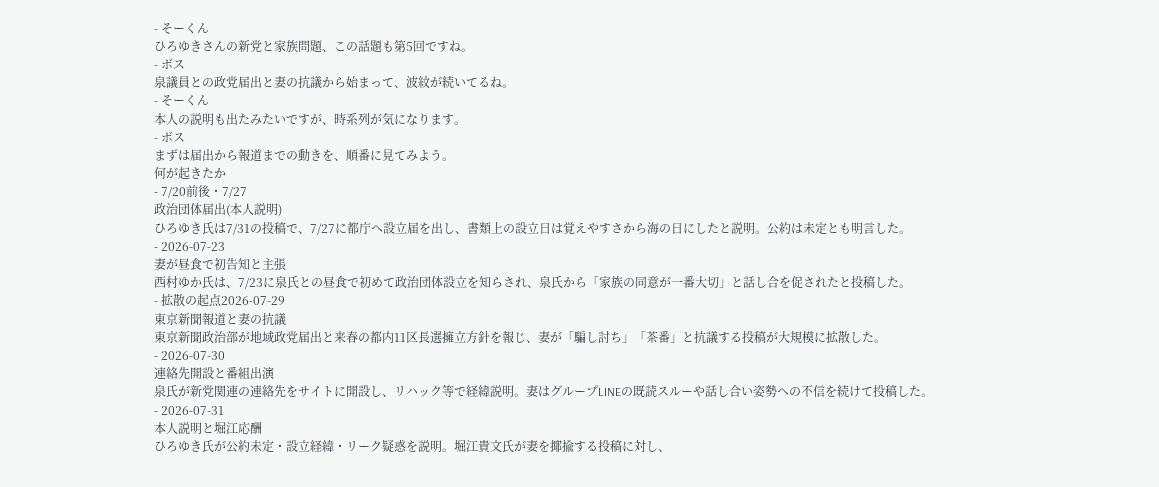- そーくん
ひろゆきさんの新党と家族問題、この話題も第5回ですね。
- ボス
泉議員との政党届出と妻の抗議から始まって、波紋が続いてるね。
- そーくん
本人の説明も出たみたいですが、時系列が気になります。
- ボス
まずは届出から報道までの動きを、順番に見てみよう。
何が起きたか
- 7/20前後・7/27
政治団体届出(本人説明)
ひろゆき氏は7/31の投稿で、7/27に都庁へ設立届を出し、書類上の設立日は覚えやすさから海の日にしたと説明。公約は未定とも明言した。
- 2026-07-23
妻が昼食で初告知と主張
西村ゆか氏は、7/23に泉氏との昼食で初めて政治団体設立を知らされ、泉氏から「家族の同意が一番大切」と話し合を促されたと投稿した。
- 拡散の起点2026-07-29
東京新聞報道と妻の抗議
東京新聞政治部が地域政党届出と来春の都内11区長選擁立方針を報じ、妻が「騙し討ち」「茶番」と抗議する投稿が大規模に拡散した。
- 2026-07-30
連絡先開設と番組出演
泉氏が新党関連の連絡先をサイトに開設し、リハック等で経緯説明。妻はグループLINEの既読スルーや話し合い姿勢への不信を続けて投稿した。
- 2026-07-31
本人説明と堀江応酬
ひろゆき氏が公約未定・設立経緯・リーク疑惑を説明。堀江貴文氏が妻を揶揄する投稿に対し、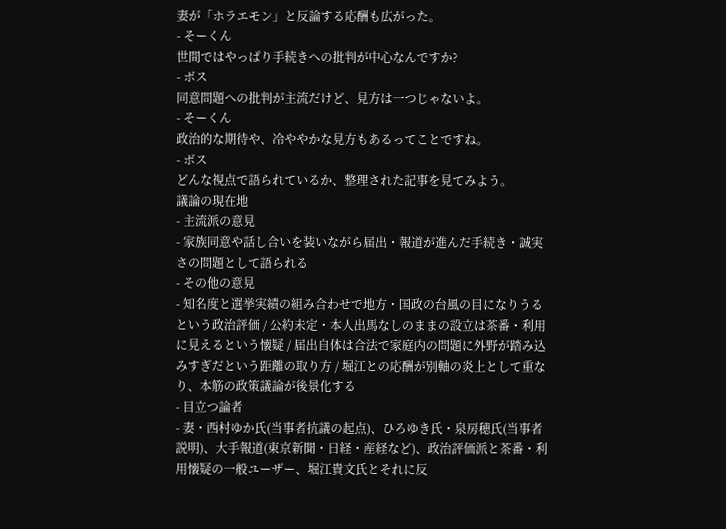妻が「ホラエモン」と反論する応酬も広がった。
- そーくん
世間ではやっぱり手続きへの批判が中心なんですか?
- ボス
同意問題への批判が主流だけど、見方は一つじゃないよ。
- そーくん
政治的な期待や、冷ややかな見方もあるってことですね。
- ボス
どんな視点で語られているか、整理された記事を見てみよう。
議論の現在地
- 主流派の意見
- 家族同意や話し合いを装いながら届出・報道が進んだ手続き・誠実さの問題として語られる
- その他の意見
- 知名度と選挙実績の組み合わせで地方・国政の台風の目になりうるという政治評価 / 公約未定・本人出馬なしのままの設立は茶番・利用に見えるという懐疑 / 届出自体は合法で家庭内の問題に外野が踏み込みすぎだという距離の取り方 / 堀江との応酬が別軸の炎上として重なり、本筋の政策議論が後景化する
- 目立つ論者
- 妻・西村ゆか氏(当事者抗議の起点)、ひろゆき氏・泉房穂氏(当事者説明)、大手報道(東京新聞・日経・産経など)、政治評価派と茶番・利用懐疑の一般ユーザー、堀江貴文氏とそれに反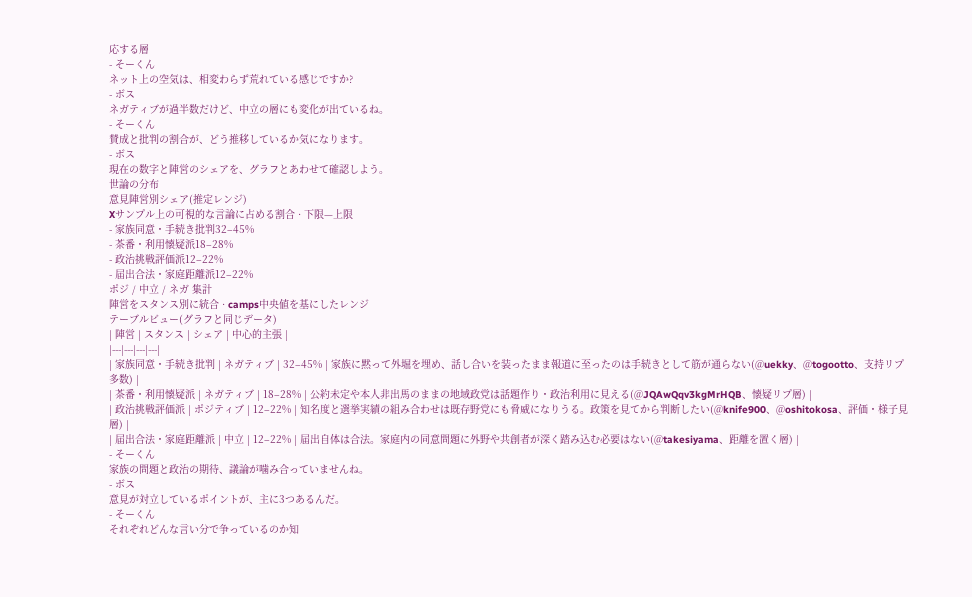応する層
- そーくん
ネット上の空気は、相変わらず荒れている感じですか?
- ボス
ネガティブが過半数だけど、中立の層にも変化が出ているね。
- そーくん
賛成と批判の割合が、どう推移しているか気になります。
- ボス
現在の数字と陣営のシェアを、グラフとあわせて確認しよう。
世論の分布
意見陣営別シェア(推定レンジ)
Xサンプル上の可視的な言論に占める割合 · 下限—上限
- 家族同意・手続き批判32–45%
- 茶番・利用懐疑派18–28%
- 政治挑戦評価派12–22%
- 届出合法・家庭距離派12–22%
ポジ / 中立 / ネガ 集計
陣営をスタンス別に統合 · camps中央値を基にしたレンジ
テーブルビュー(グラフと同じデータ)
| 陣営 | スタンス | シェア | 中心的主張 |
|---|---|---|---|
| 家族同意・手続き批判 | ネガティブ | 32–45% | 家族に黙って外堀を埋め、話し合いを装ったまま報道に至ったのは手続きとして筋が通らない(@uekky、@togootto、支持リプ多数) |
| 茶番・利用懐疑派 | ネガティブ | 18–28% | 公約未定や本人非出馬のままの地域政党は話題作り・政治利用に見える(@JQAwQqv3kgMrHQB、懐疑リプ層) |
| 政治挑戦評価派 | ポジティブ | 12–22% | 知名度と選挙実績の組み合わせは既存野党にも脅威になりうる。政策を見てから判断したい(@knife900、@oshitokosa、評価・様子見層) |
| 届出合法・家庭距離派 | 中立 | 12–22% | 届出自体は合法。家庭内の同意問題に外野や共創者が深く踏み込む必要はない(@takesiyama、距離を置く層) |
- そーくん
家族の問題と政治の期待、議論が噛み合っていませんね。
- ボス
意見が対立しているポイントが、主に3つあるんだ。
- そーくん
それぞれどんな言い分で争っているのか知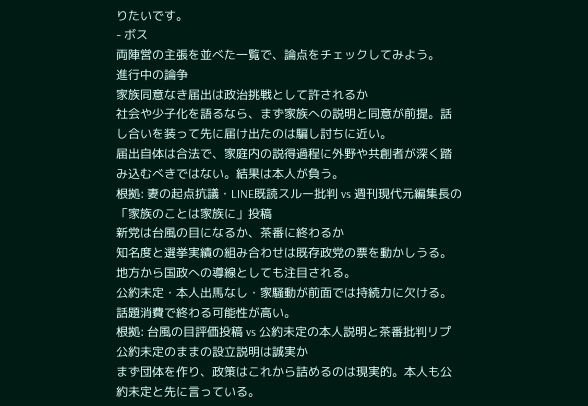りたいです。
- ボス
両陣営の主張を並べた一覧で、論点をチェックしてみよう。
進行中の論争
家族同意なき届出は政治挑戦として許されるか
社会や少子化を語るなら、まず家族への説明と同意が前提。話し合いを装って先に届け出たのは騙し討ちに近い。
届出自体は合法で、家庭内の説得過程に外野や共創者が深く踏み込むべきではない。結果は本人が負う。
根拠: 妻の起点抗議・LINE既読スルー批判 vs 週刊現代元編集長の「家族のことは家族に」投稿
新党は台風の目になるか、茶番に終わるか
知名度と選挙実績の組み合わせは既存政党の票を動かしうる。地方から国政への導線としても注目される。
公約未定・本人出馬なし・家騒動が前面では持続力に欠ける。話題消費で終わる可能性が高い。
根拠: 台風の目評価投稿 vs 公約未定の本人説明と茶番批判リプ
公約未定のままの設立説明は誠実か
まず団体を作り、政策はこれから詰めるのは現実的。本人も公約未定と先に言っている。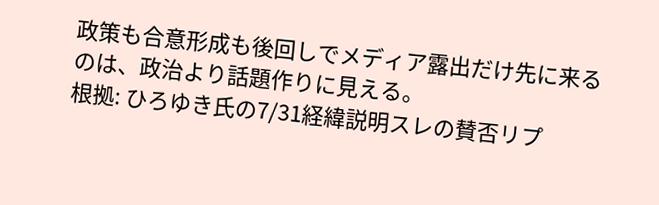政策も合意形成も後回しでメディア露出だけ先に来るのは、政治より話題作りに見える。
根拠: ひろゆき氏の7/31経緯説明スレの賛否リプ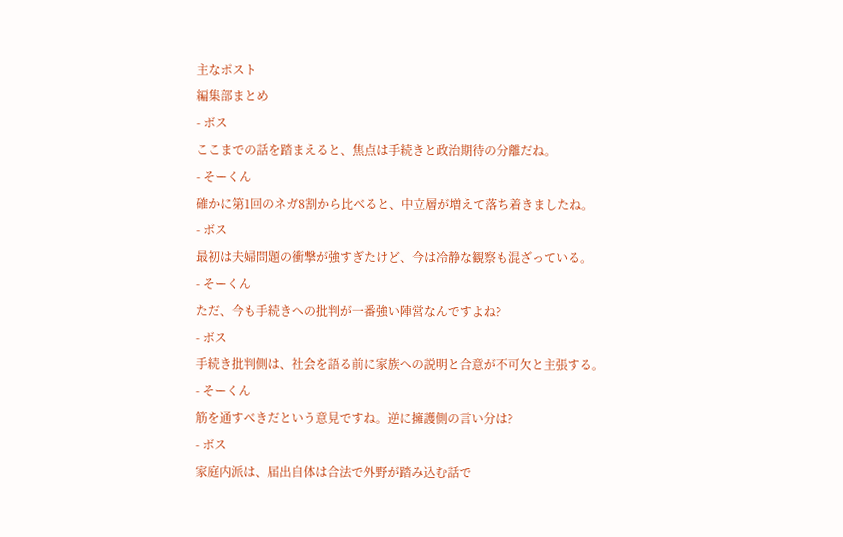主なポスト
編集部まとめ
- ボス
ここまでの話を踏まえると、焦点は手続きと政治期待の分離だね。
- そーくん
確かに第1回のネガ8割から比べると、中立層が増えて落ち着きましたね。
- ボス
最初は夫婦問題の衝撃が強すぎたけど、今は冷静な観察も混ざっている。
- そーくん
ただ、今も手続きへの批判が一番強い陣営なんですよね?
- ボス
手続き批判側は、社会を語る前に家族への説明と合意が不可欠と主張する。
- そーくん
筋を通すべきだという意見ですね。逆に擁護側の言い分は?
- ボス
家庭内派は、届出自体は合法で外野が踏み込む話で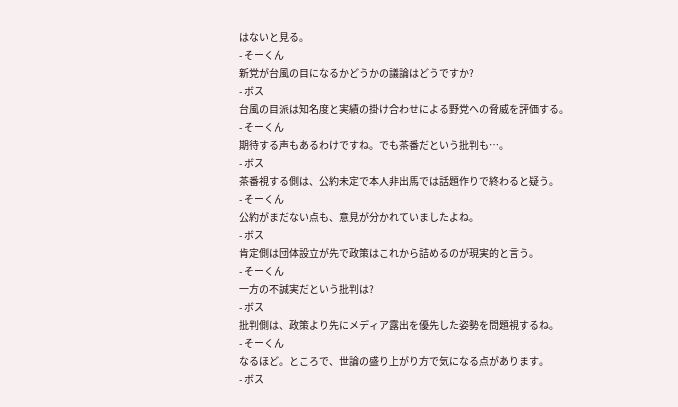はないと見る。
- そーくん
新党が台風の目になるかどうかの議論はどうですか?
- ボス
台風の目派は知名度と実績の掛け合わせによる野党への脅威を評価する。
- そーくん
期待する声もあるわけですね。でも茶番だという批判も…。
- ボス
茶番視する側は、公約未定で本人非出馬では話題作りで終わると疑う。
- そーくん
公約がまだない点も、意見が分かれていましたよね。
- ボス
肯定側は団体設立が先で政策はこれから詰めるのが現実的と言う。
- そーくん
一方の不誠実だという批判は?
- ボス
批判側は、政策より先にメディア露出を優先した姿勢を問題視するね。
- そーくん
なるほど。ところで、世論の盛り上がり方で気になる点があります。
- ボス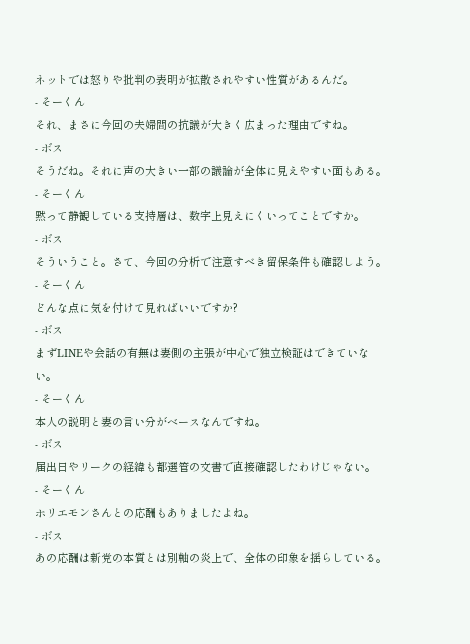ネットでは怒りや批判の表明が拡散されやすい性質があるんだ。
- そーくん
それ、まさに今回の夫婦間の抗議が大きく広まった理由ですね。
- ボス
そうだね。それに声の大きい一部の議論が全体に見えやすい面もある。
- そーくん
黙って静観している支持層は、数字上見えにくいってことですか。
- ボス
そういうこと。さて、今回の分析で注意すべき留保条件も確認しよう。
- そーくん
どんな点に気を付けて見ればいいですか?
- ボス
まずLINEや会話の有無は妻側の主張が中心で独立検証はできていない。
- そーくん
本人の説明と妻の言い分がベースなんですね。
- ボス
届出日やリークの経緯も都選管の文書で直接確認したわけじゃない。
- そーくん
ホリエモンさんとの応酬もありましたよね。
- ボス
あの応酬は新党の本質とは別軸の炎上で、全体の印象を揺らしている。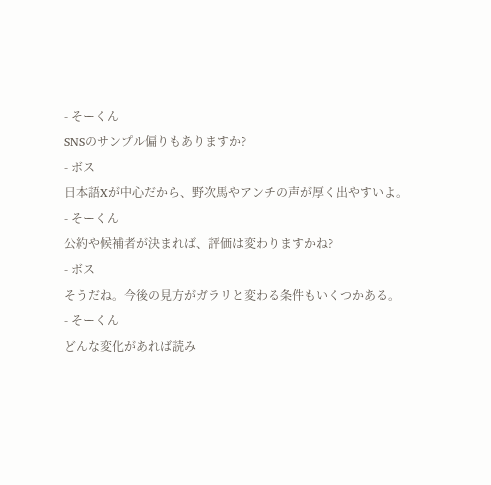- そーくん
SNSのサンプル偏りもありますか?
- ボス
日本語Xが中心だから、野次馬やアンチの声が厚く出やすいよ。
- そーくん
公約や候補者が決まれば、評価は変わりますかね?
- ボス
そうだね。今後の見方がガラリと変わる条件もいくつかある。
- そーくん
どんな変化があれば読み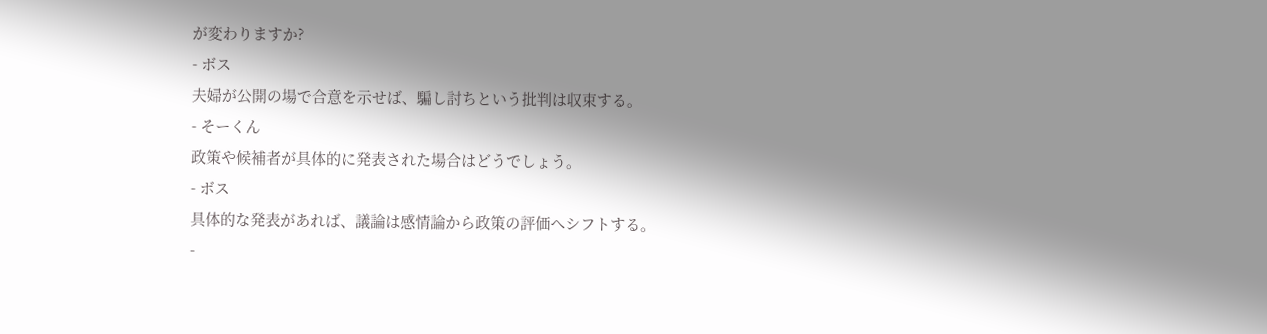が変わりますか?
- ボス
夫婦が公開の場で合意を示せば、騙し討ちという批判は収束する。
- そーくん
政策や候補者が具体的に発表された場合はどうでしょう。
- ボス
具体的な発表があれば、議論は感情論から政策の評価へシフトする。
-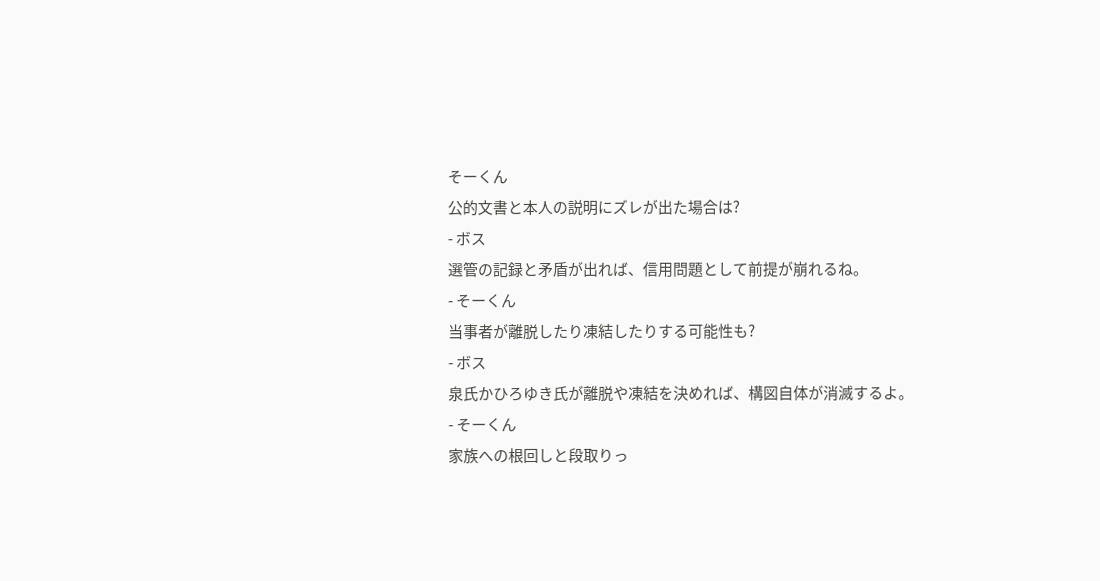そーくん
公的文書と本人の説明にズレが出た場合は?
- ボス
選管の記録と矛盾が出れば、信用問題として前提が崩れるね。
- そーくん
当事者が離脱したり凍結したりする可能性も?
- ボス
泉氏かひろゆき氏が離脱や凍結を決めれば、構図自体が消滅するよ。
- そーくん
家族への根回しと段取りっ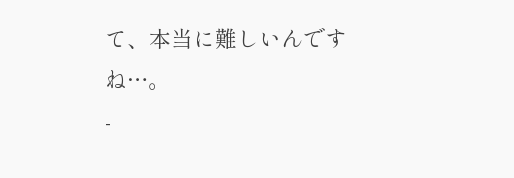て、本当に難しいんですね…。
-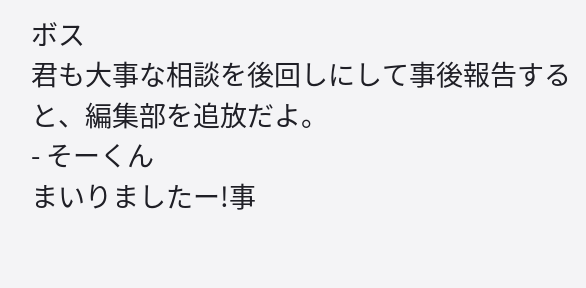ボス
君も大事な相談を後回しにして事後報告すると、編集部を追放だよ。
- そーくん
まいりましたー!事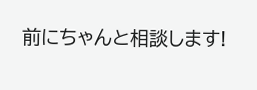前にちゃんと相談します!